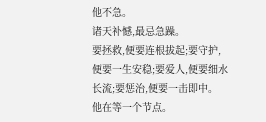他不急。
诸天补憾,最忌急躁。
要拯救,便要连根拔起;要守护,便要一生安稳;要爱人,便要细水长流;要惩治,便要一击即中。
他在等一个节点。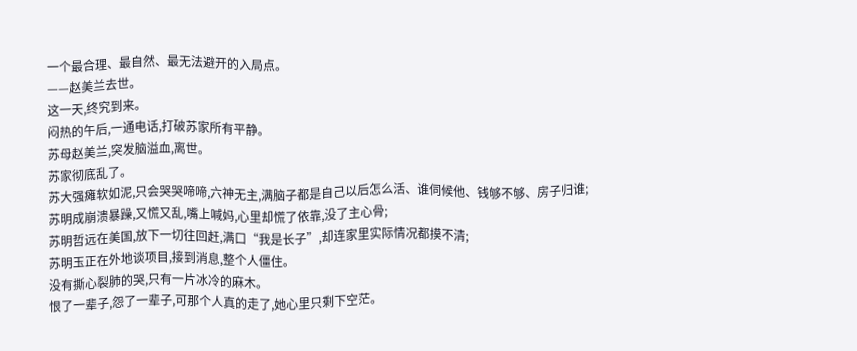一个最合理、最自然、最无法避开的入局点。
——赵美兰去世。
这一天,终究到来。
闷热的午后,一通电话,打破苏家所有平静。
苏母赵美兰,突发脑溢血,离世。
苏家彻底乱了。
苏大强瘫软如泥,只会哭哭啼啼,六神无主,满脑子都是自己以后怎么活、谁伺候他、钱够不够、房子归谁;
苏明成崩溃暴躁,又慌又乱,嘴上喊妈,心里却慌了依靠,没了主心骨;
苏明哲远在美国,放下一切往回赶,满口“我是长子”,却连家里实际情况都摸不清;
苏明玉正在外地谈项目,接到消息,整个人僵住。
没有撕心裂肺的哭,只有一片冰冷的麻木。
恨了一辈子,怨了一辈子,可那个人真的走了,她心里只剩下空茫。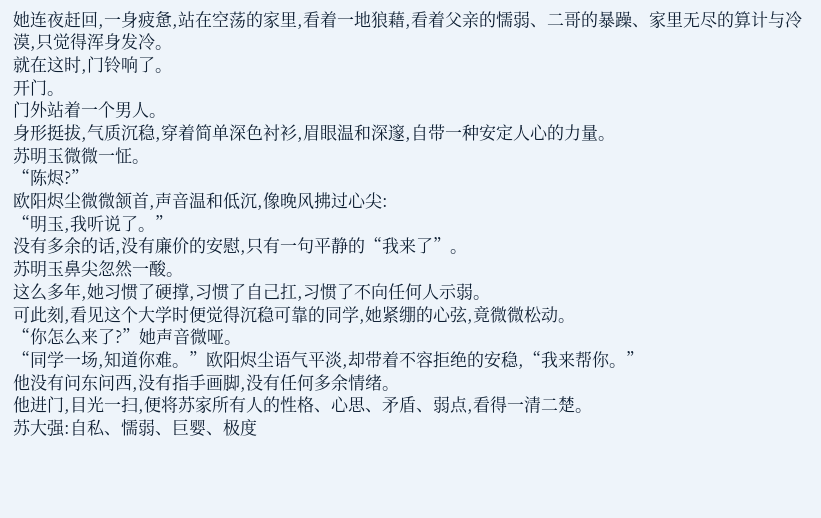她连夜赶回,一身疲惫,站在空荡的家里,看着一地狼藉,看着父亲的懦弱、二哥的暴躁、家里无尽的算计与冷漠,只觉得浑身发冷。
就在这时,门铃响了。
开门。
门外站着一个男人。
身形挺拔,气质沉稳,穿着简单深色衬衫,眉眼温和深邃,自带一种安定人心的力量。
苏明玉微微一怔。
“陈烬?”
欧阳烬尘微微颔首,声音温和低沉,像晚风拂过心尖:
“明玉,我听说了。”
没有多余的话,没有廉价的安慰,只有一句平静的“我来了”。
苏明玉鼻尖忽然一酸。
这么多年,她习惯了硬撑,习惯了自己扛,习惯了不向任何人示弱。
可此刻,看见这个大学时便觉得沉稳可靠的同学,她紧绷的心弦,竟微微松动。
“你怎么来了?”她声音微哑。
“同学一场,知道你难。”欧阳烬尘语气平淡,却带着不容拒绝的安稳,“我来帮你。”
他没有问东问西,没有指手画脚,没有任何多余情绪。
他进门,目光一扫,便将苏家所有人的性格、心思、矛盾、弱点,看得一清二楚。
苏大强:自私、懦弱、巨婴、极度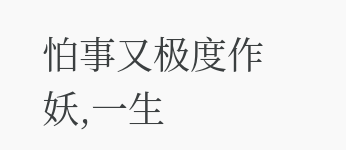怕事又极度作妖,一生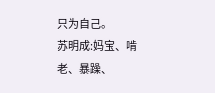只为自己。
苏明成:妈宝、啃老、暴躁、